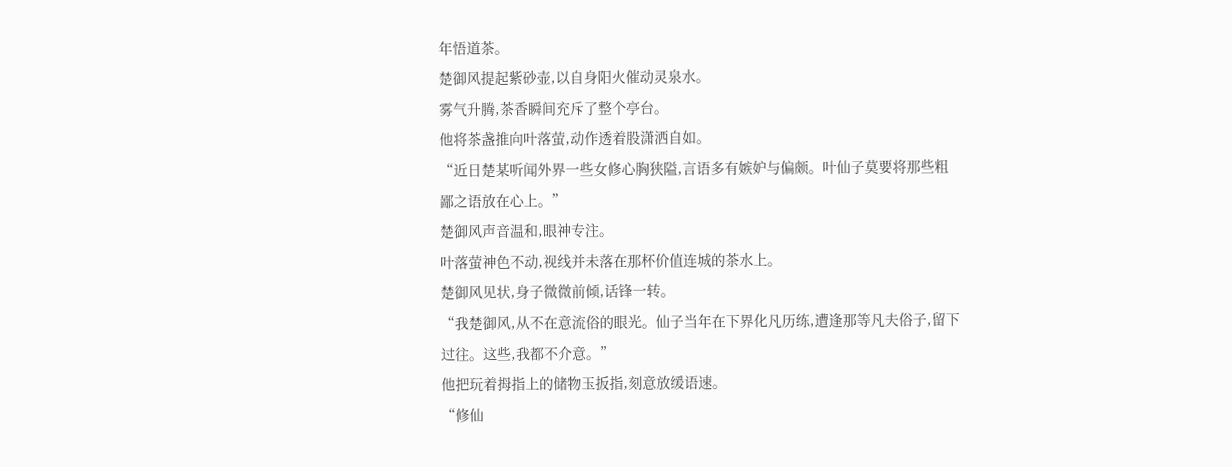年悟道茶。
楚御风提起紫砂壶,以自身阳火催动灵泉水。
雾气升腾,茶香瞬间充斥了整个亭台。
他将茶盏推向叶落萤,动作透着股潇洒自如。
“近日楚某听闻外界一些女修心胸狭隘,言语多有嫉妒与偏颇。叶仙子莫要将那些粗鄙之语放在心上。”
楚御风声音温和,眼神专注。
叶落萤神色不动,视线并未落在那杯价值连城的茶水上。
楚御风见状,身子微微前倾,话锋一转。
“我楚御风,从不在意流俗的眼光。仙子当年在下界化凡历练,遭逢那等凡夫俗子,留下过往。这些,我都不介意。”
他把玩着拇指上的储物玉扳指,刻意放缓语速。
“修仙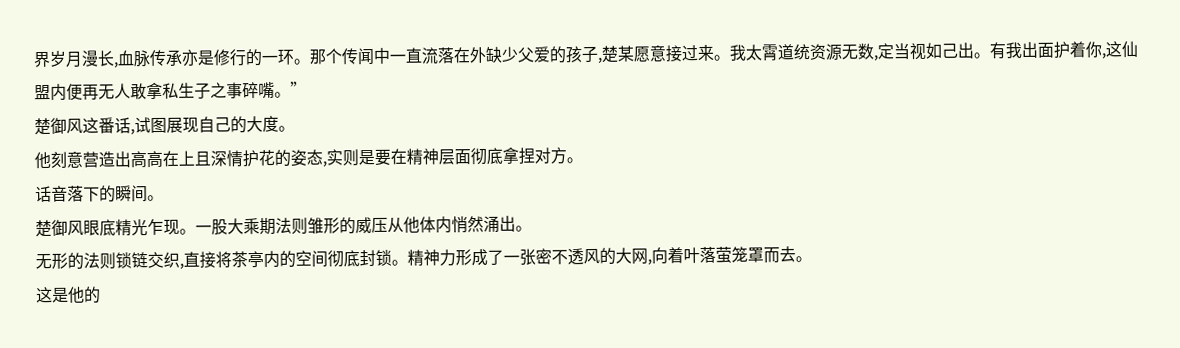界岁月漫长,血脉传承亦是修行的一环。那个传闻中一直流落在外缺少父爱的孩子,楚某愿意接过来。我太霄道统资源无数,定当视如己出。有我出面护着你,这仙盟内便再无人敢拿私生子之事碎嘴。”
楚御风这番话,试图展现自己的大度。
他刻意营造出高高在上且深情护花的姿态,实则是要在精神层面彻底拿捏对方。
话音落下的瞬间。
楚御风眼底精光乍现。一股大乘期法则雏形的威压从他体内悄然涌出。
无形的法则锁链交织,直接将茶亭内的空间彻底封锁。精神力形成了一张密不透风的大网,向着叶落萤笼罩而去。
这是他的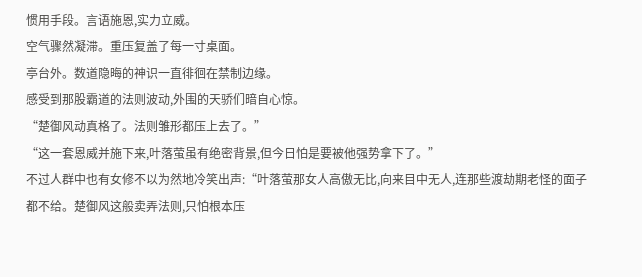惯用手段。言语施恩,实力立威。
空气骤然凝滞。重压复盖了每一寸桌面。
亭台外。数道隐晦的神识一直徘徊在禁制边缘。
感受到那股霸道的法则波动,外围的天骄们暗自心惊。
“楚御风动真格了。法则雏形都压上去了。”
“这一套恩威并施下来,叶落萤虽有绝密背景,但今日怕是要被他强势拿下了。”
不过人群中也有女修不以为然地冷笑出声:“叶落萤那女人高傲无比,向来目中无人,连那些渡劫期老怪的面子都不给。楚御风这般卖弄法则,只怕根本压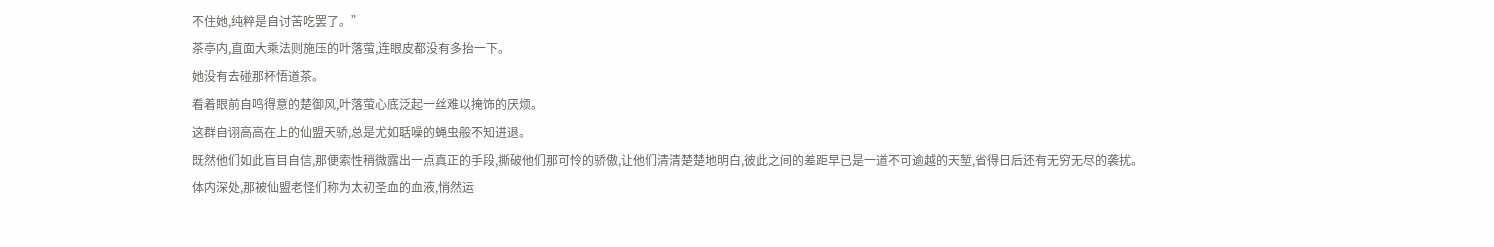不住她,纯粹是自讨苦吃罢了。”
茶亭内,直面大乘法则施压的叶落萤,连眼皮都没有多抬一下。
她没有去碰那杯悟道茶。
看着眼前自鸣得意的楚御风,叶落萤心底泛起一丝难以掩饰的厌烦。
这群自诩高高在上的仙盟天骄,总是尤如聒噪的蝇虫般不知进退。
既然他们如此盲目自信,那便索性稍微露出一点真正的手段,撕破他们那可怜的骄傲,让他们清清楚楚地明白,彼此之间的差距早已是一道不可逾越的天堑,省得日后还有无穷无尽的袭扰。
体内深处,那被仙盟老怪们称为太初圣血的血液,悄然运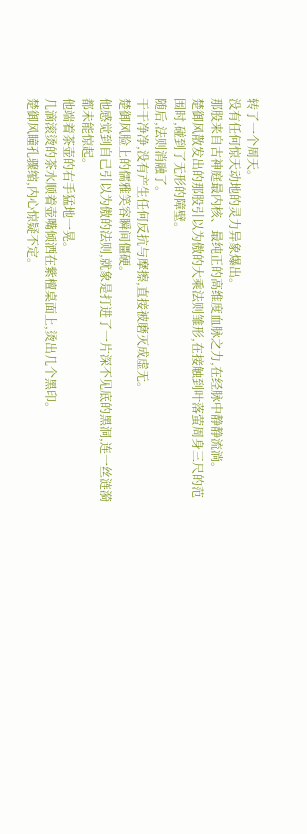转了一个周天。
没有任何惊天动地的灵力异象爆出。
那股来自古神庭最内核、最纯正的高维度血脉之力,在经脉中静静流淌。
楚御风散发出的那股引以为傲的大乘法则雏形,在接触到叶落萤周身三尺的范围时,碰到了无形的障壁。
随后,法则消融了。
干干净净,没有产生任何反抗与摩擦,直接被磨灭成虚无。
楚御风脸上的儒雅笑容瞬间僵硬。
他感觉到自己引以为傲的法则,就象是打进了一片深不见底的黑洞,连一丝涟漪都未能惊起。
他端着茶壶的右手猛地一晃。
几滴滚烫的茶水顺着壶嘴倾洒在紫檀桌面上,烫出几个黑印。
楚御风瞳孔骤缩,内心惊疑不定。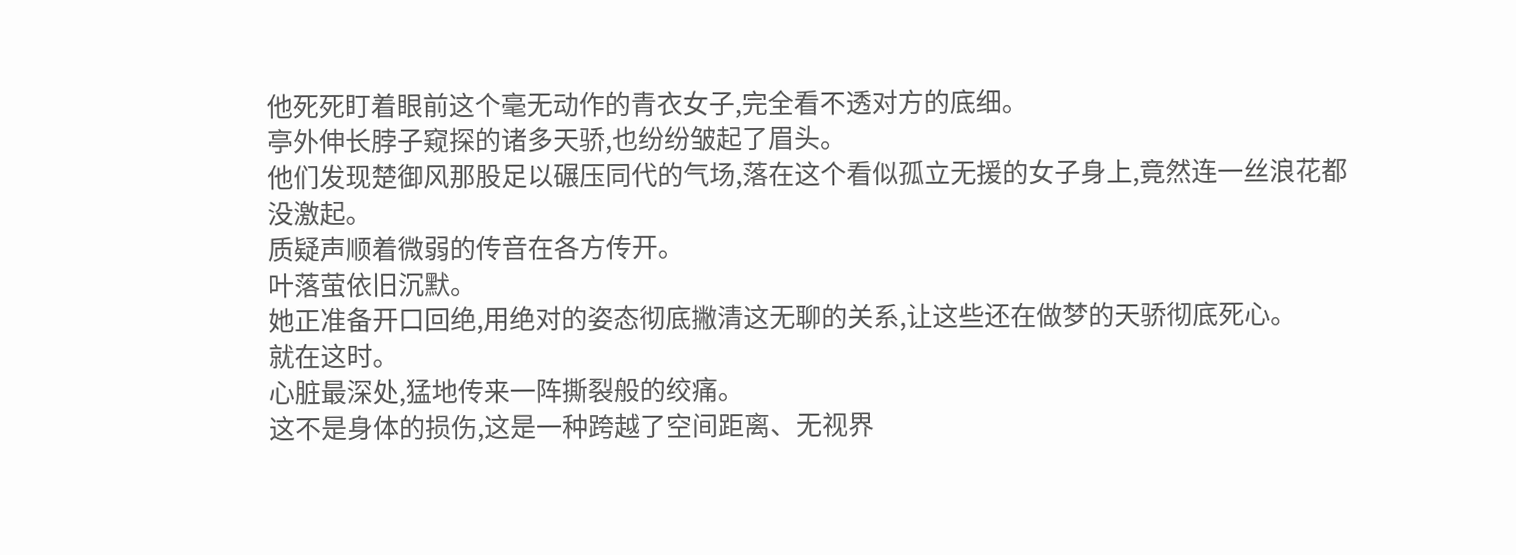他死死盯着眼前这个毫无动作的青衣女子,完全看不透对方的底细。
亭外伸长脖子窥探的诸多天骄,也纷纷皱起了眉头。
他们发现楚御风那股足以碾压同代的气场,落在这个看似孤立无援的女子身上,竟然连一丝浪花都没激起。
质疑声顺着微弱的传音在各方传开。
叶落萤依旧沉默。
她正准备开口回绝,用绝对的姿态彻底撇清这无聊的关系,让这些还在做梦的天骄彻底死心。
就在这时。
心脏最深处,猛地传来一阵撕裂般的绞痛。
这不是身体的损伤,这是一种跨越了空间距离、无视界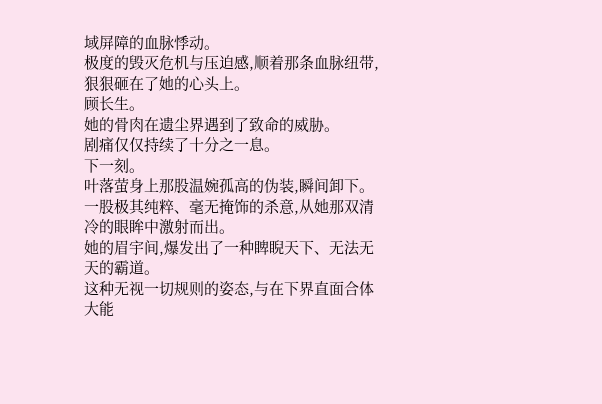域屏障的血脉悸动。
极度的毁灭危机与压迫感,顺着那条血脉纽带,狠狠砸在了她的心头上。
顾长生。
她的骨肉在遗尘界遇到了致命的威胁。
剧痛仅仅持续了十分之一息。
下一刻。
叶落萤身上那股温婉孤高的伪装,瞬间卸下。
一股极其纯粹、毫无掩饰的杀意,从她那双清冷的眼眸中激射而出。
她的眉宇间,爆发出了一种睥睨天下、无法无天的霸道。
这种无视一切规则的姿态,与在下界直面合体大能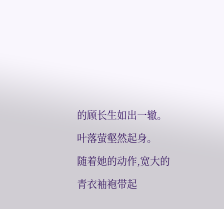的顾长生如出一辙。
叶落萤壑然起身。
随着她的动作,宽大的青衣袖袍带起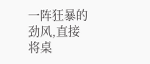一阵狂暴的劲风,直接将桌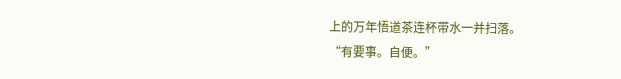上的万年悟道茶连杯带水一并扫落。
“有要事。自便。”